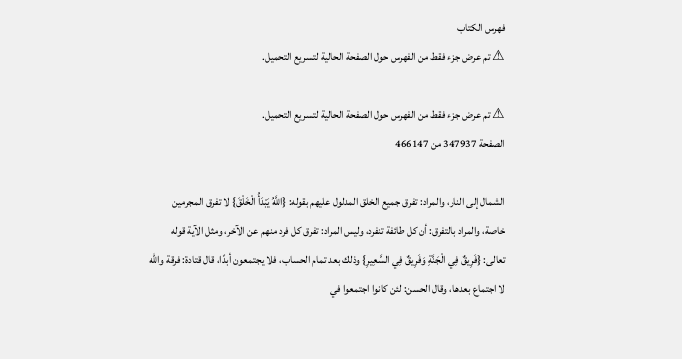فهرس الكتاب
⚠ تم عرض جزء فقط من الفهرس حول الصفحة الحالية لتسريع التحميل.

⚠ تم عرض جزء فقط من الفهرس حول الصفحة الحالية لتسريع التحميل.
الصفحة 347937 من 466147

الشمال إلى النار، والمراد: تفرق جميع الخلق المدلول عليهم بقوله: {اللَّهُ يَبْدَأُ الْخَلْقَ} لا تفرق المجرمين خاصة، والمراد بالتفرق: أن كل طائفة تنفرد، وليس المراد: تفرق كل فرد منهم عن الآخر، ومثل الآية قوله تعالى: {فَرِيقٌ فِي الْجَنَّةِ وَفَرِيقٌ فِي السَّعِيرِ} وذلك بعد تمام الحساب، فلا يجتمعون أبدًا، قال قتادة: فرقة والله لا اجتماع بعدها، وقال الحسن: لئن كانوا اجتمعوا في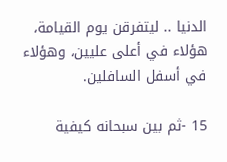الدنيا .. ليتفرقن يوم القيامة، هؤلاء في أعلى عليين، وهؤلاء في أسفل السافلين.

15 -ثم بين سبحانه كيفية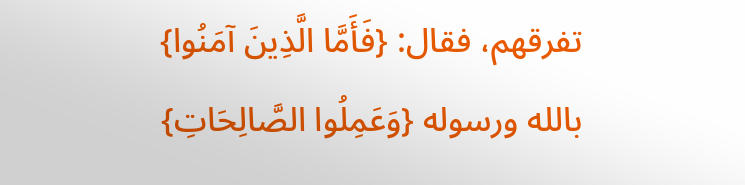تفرقهم، فقال: {فَأَمَّا الَّذِينَ آمَنُوا} بالله ورسوله {وَعَمِلُوا الصَّالِحَاتِ}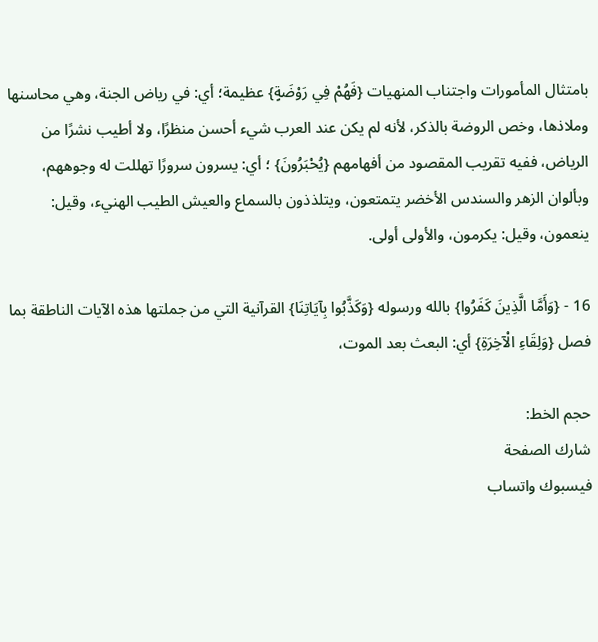بامتثال المأمورات واجتناب المنهيات {فَهُمْ فِي رَوْضَةٍ} عظيمة؛ أي: في رياض الجنة، وهي محاسنها وملاذها، وخص الروضة بالذكر، لأنه لم يكن عند العرب شيء أحسن منظرًا، ولا أطيب نشرًا من الرياض، ففيه تقريب المقصود من أفهامهم {يُحْبَرُونَ} ؛ أي: يسرون سرورًا تهللت له وجوههم، وبألوان الزهر والسندس الأخضر يتمتعون، ويتلذذون بالسماع والعيش الطيب الهنيء، وقيل: ينعمون، وقيل: يكرمون، والأولى أولى.

16 - {وَأَمَّا الَّذِينَ كَفَرُوا} بالله ورسوله {وَكَذَّبُوا بِآيَاتِنَا} القرآنية التي من جملتها هذه الآيات الناطقة بما فصل {وَلِقَاءِ الْآخِرَةِ} أي: البعث بعد الموت،

حجم الخط:
شارك الصفحة
فيسبوك واتساب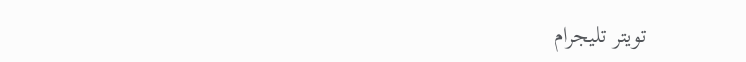تويتر تليجرام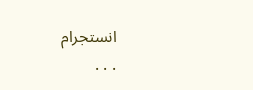انستجرام
. . .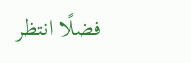فضلًا انتظر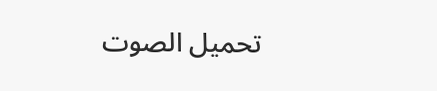تحميل الصوت